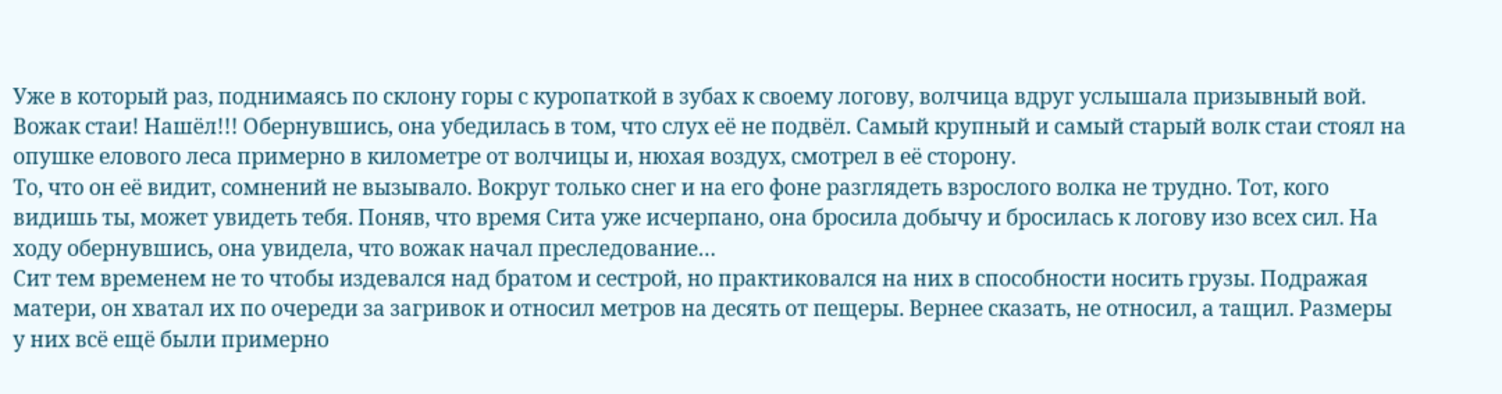Уже в который раз, поднимаясь по склону горы с куропаткой в зубах к своему логову, волчица вдруг услышала призывный вой. Вожак стаи! Нашёл!!! Обернувшись, она убедилась в том, что слух её не подвёл. Самый крупный и самый старый волк стаи стоял на опушке елового леса примерно в километре от волчицы и, нюхая воздух, смотрел в её сторону.
То, что он её видит, сомнений не вызывало. Вокруг только снег и на его фоне разглядеть взрослого волка не трудно. Тот, кого видишь ты, может увидеть тебя. Поняв, что время Сита уже исчерпано, она бросила добычу и бросилась к логову изо всех сил. На ходу обернувшись, она увидела, что вожак начал преследование…
Сит тем временем не то чтобы издевался над братом и сестрой, но практиковался на них в способности носить грузы. Подражая матери, он хватал их по очереди за загривок и относил метров на десять от пещеры. Вернее сказать, не относил, а тащил. Размеры у них всё ещё были примерно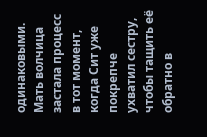одинаковыми.
Мать волчица застала процесс в тот момент, когда Сит уже покрепче ухватил сестру, чтобы тащить её обратно в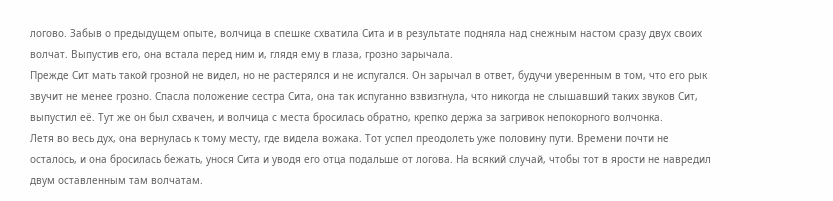логово. Забыв о предыдущем опыте, волчица в спешке схватила Сита и в результате подняла над снежным настом сразу двух своих волчат. Выпустив его, она встала перед ним и, глядя ему в глаза, грозно зарычала.
Прежде Сит мать такой грозной не видел, но не растерялся и не испугался. Он зарычал в ответ, будучи уверенным в том, что его рык звучит не менее грозно. Спасла положение сестра Сита, она так испуганно взвизгнула, что никогда не слышавший таких звуков Сит, выпустил её. Тут же он был схвачен, и волчица с места бросилась обратно, крепко держа за загривок непокорного волчонка.
Летя во весь дух, она вернулась к тому месту, где видела вожака. Тот успел преодолеть уже половину пути. Времени почти не осталось, и она бросилась бежать, унося Сита и уводя его отца подальше от логова. На всякий случай, чтобы тот в ярости не навредил двум оставленным там волчатам.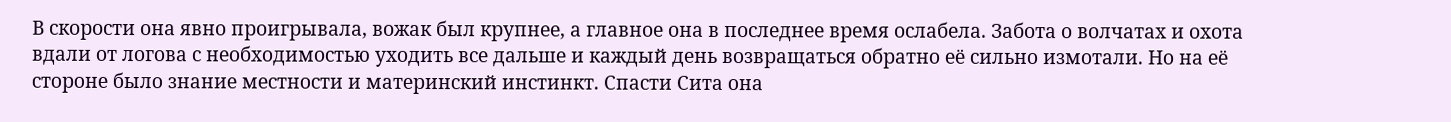В скорости она явно проигрывала, вожак был крупнее, а главное она в последнее время ослабела. Забота о волчатах и охота вдали от логова с необходимостью уходить все дальше и каждый день возвращаться обратно её сильно измотали. Но на её стороне было знание местности и материнский инстинкт. Спасти Сита она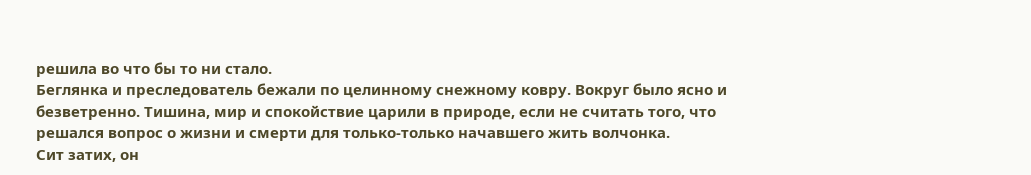решила во что бы то ни стало.
Беглянка и преследователь бежали по целинному снежному ковру. Вокруг было ясно и безветренно. Тишина, мир и спокойствие царили в природе, если не считать того, что решался вопрос о жизни и смерти для только-только начавшего жить волчонка.
Сит затих, он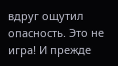вдруг ощутил опасность. Это не игра! И прежде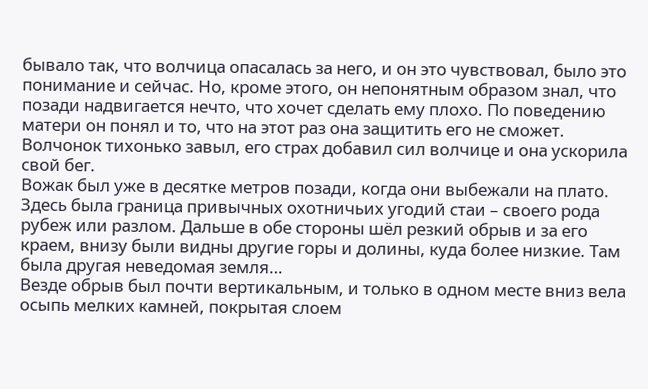бывало так, что волчица опасалась за него, и он это чувствовал, было это понимание и сейчас. Но, кроме этого, он непонятным образом знал, что позади надвигается нечто, что хочет сделать ему плохо. По поведению матери он понял и то, что на этот раз она защитить его не сможет. Волчонок тихонько завыл, его страх добавил сил волчице и она ускорила свой бег.
Вожак был уже в десятке метров позади, когда они выбежали на плато. Здесь была граница привычных охотничьих угодий стаи – своего рода рубеж или разлом. Дальше в обе стороны шёл резкий обрыв и за его краем, внизу были видны другие горы и долины, куда более низкие. Там была другая неведомая земля…
Везде обрыв был почти вертикальным, и только в одном месте вниз вела осыпь мелких камней, покрытая слоем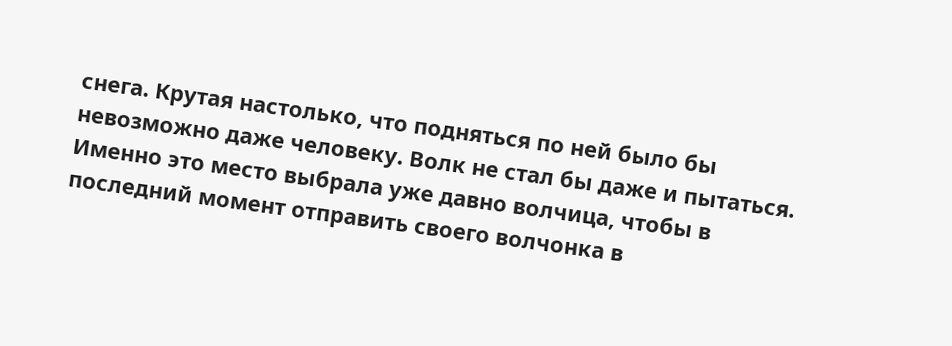снега. Крутая настолько, что подняться по ней было бы невозможно даже человеку. Волк не стал бы даже и пытаться.
Именно это место выбрала уже давно волчица, чтобы в последний момент отправить своего волчонка в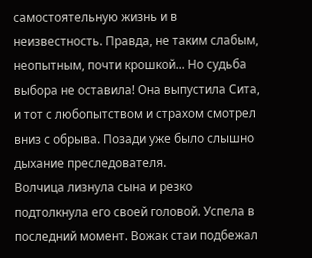самостоятельную жизнь и в неизвестность. Правда, не таким слабым, неопытным, почти крошкой... Но судьба выбора не оставила! Она выпустила Сита, и тот с любопытством и страхом смотрел вниз с обрыва. Позади уже было слышно дыхание преследователя.
Волчица лизнула сына и резко подтолкнула его своей головой. Успела в последний момент. Вожак стаи подбежал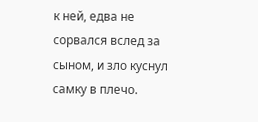к ней, едва не сорвался вслед за сыном, и зло куснул самку в плечо.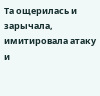Та ощерилась и зарычала, имитировала атаку и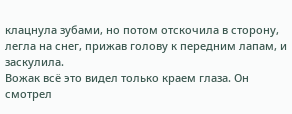клацнула зубами, но потом отскочила в сторону, легла на снег, прижав голову к передним лапам, и заскулила.
Вожак всё это видел только краем глаза. Он смотрел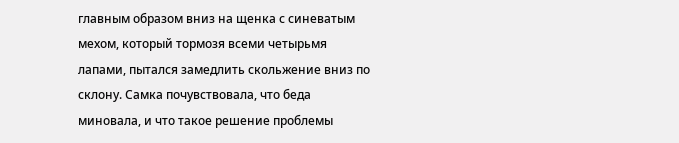главным образом вниз на щенка с синеватым мехом, который тормозя всеми четырьмя лапами, пытался замедлить скольжение вниз по склону. Самка почувствовала, что беда миновала, и что такое решение проблемы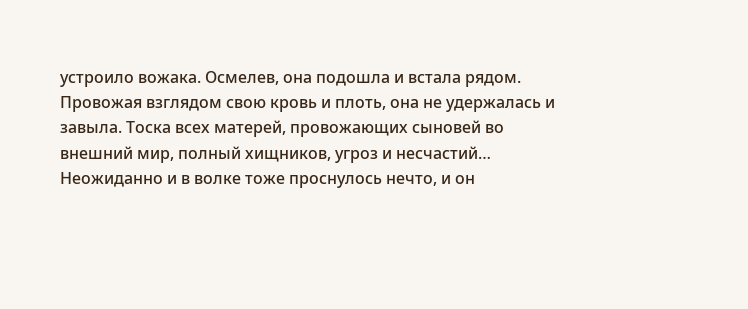устроило вожака. Осмелев, она подошла и встала рядом. Провожая взглядом свою кровь и плоть, она не удержалась и завыла. Тоска всех матерей, провожающих сыновей во внешний мир, полный хищников, угроз и несчастий…
Неожиданно и в волке тоже проснулось нечто, и он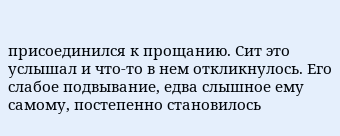присоединился к прощанию. Сит это услышал и что-то в нем откликнулось. Его слабое подвывание, едва слышное ему самому, постепенно становилось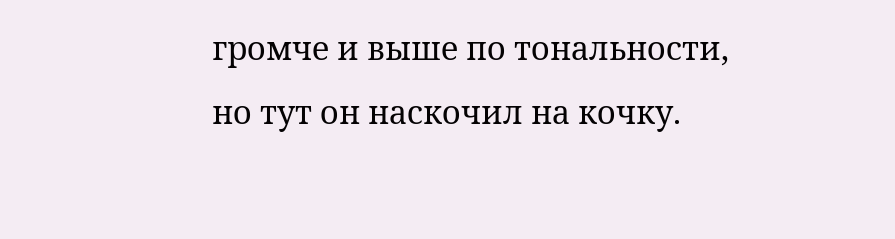громче и выше по тональности, но тут он наскочил на кочку.